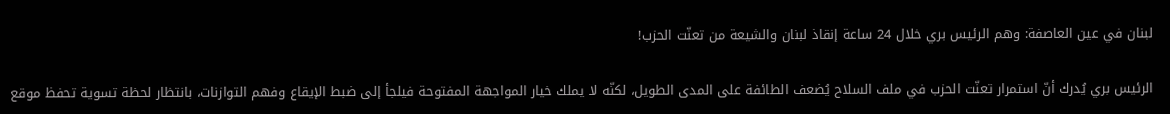لبنان في عين العاصفة: وهم الرئيس بري خلال 24 ساعة إنقاذ لبنان والشيعة من تعنّت الحزب!

الرئيس بري يُدرك أنّ استمرار تعنّت الحزب في ملف السلاح يُضعف الطائفة على المدى الطويل، لكنّه لا يملك خيار المواجهة المفتوحة فيلجأ إلى ضبط الإيقاع وفهم التوازنات، بانتظار لحظة تسوية تحفظ موقع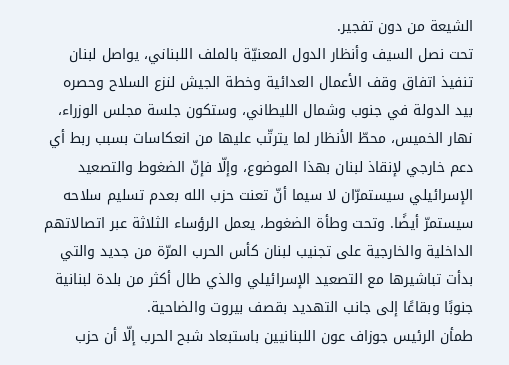الشيعة من دون تفجير.
تحت نصل السيف وأنظار الدول المعنيّة بالملف اللبناني، يواصل لبنان تنفيذ اتفاق وقف الأعمال العدائية وخطة الجيش لنزع السلاح وحصره بيد الدولة في جنوب وشمال الليطاني، وستكون جلسة مجلس الوزراء، نهار الخميس، محطّ الأنظار لما يترتّب عليها من انعكاسات بسبب ربط أي دعم خارجي لإنقاذ لبنان بهذا الموضوع، وإلّا فإنّ الضغوط والتصعيد الإسرائيلي سيستمرّان لا سيما أنّ تعنت حزب الله بعدم تسليم سلاحه سيستمرّ أيضًا. وتحت وطأة الضغوط، يعمل الرؤساء الثلاثة عبر اتصالاتهم الداخلية والخارجية على تجنيب لبنان كأس الحرب المرّة من جديد والتي بدأت تباشيرها مع التصعيد الإسرائيلي والذي طال أكثر من بلدة لبنانية جنوبًا وبقاعًا إلى جانب التهديد بقصف بيروت والضاحية.
طمأن الرئيس جوزاف عون اللبنانيين باستبعاد شبح الحرب إلّا أن حزب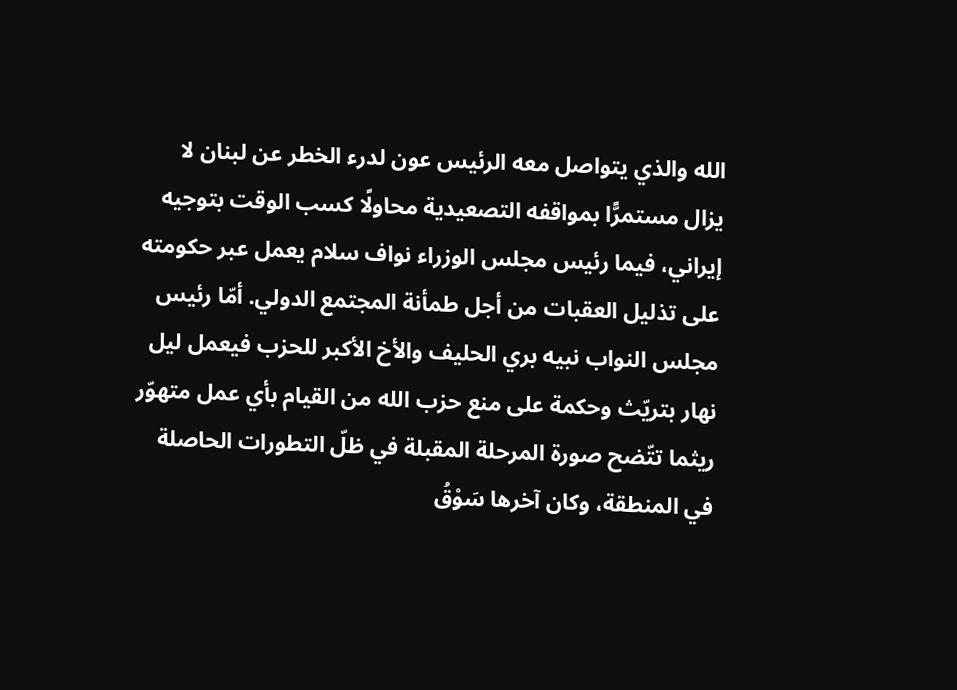الله والذي يتواصل معه الرئيس عون لدرء الخطر عن لبنان لا يزال مستمرًّا بمواقفه التصعيدية محاولًا كسب الوقت بتوجيه إيراني، فيما رئيس مجلس الوزراء نواف سلام يعمل عبر حكومته على تذليل العقبات من أجل طمأنة المجتمع الدولي. أمّا رئيس مجلس النواب نبيه بري الحليف والأخ الأكبر للحزب فيعمل ليل نهار بتريّث وحكمة على منع حزب الله من القيام بأي عمل متهوّر ريثما تتّضح صورة المرحلة المقبلة في ظلّ التطورات الحاصلة في المنطقة، وكان آخرها سَوْقُ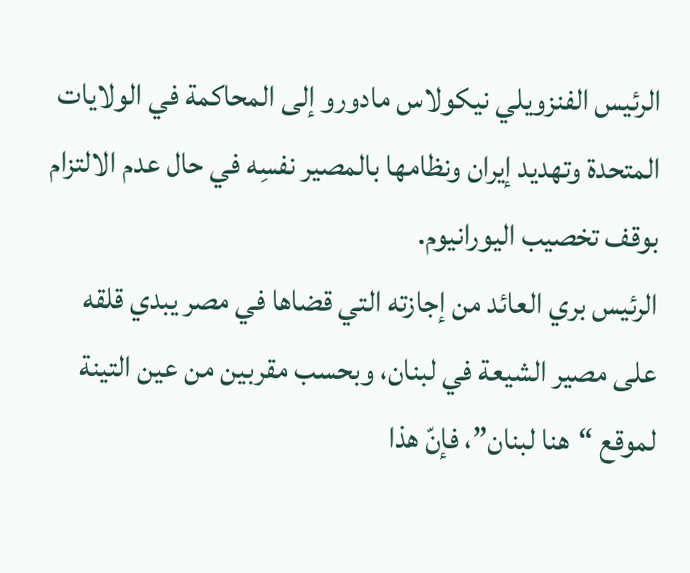الرئيس الفنزويلي نيكولاس مادورو إلى المحاكمة في الولايات المتحدة وتهديد إيران ونظامها بالمصير نفسِه في حال عدم الالتزام بوقف تخصيب اليورانيوم.
الرئيس بري العائد من إجازته التي قضاها في مصر يبدي قلقه على مصير الشيعة في لبنان، وبحسب مقربين من عين التينة لموقع “هنا لبنان”، فإنّ هذا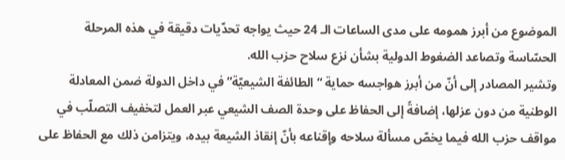الموضوع من أبرز همومه على مدى الساعات الـ 24 حيث يواجه تحدّيات دقيقة في هذه المرحلة الحسّاسة وتصاعد الضغوط الدولية بشأن نزع سلاح حزب الله.
وتشير المصادر إلى أنّ من أبرز هواجسه حماية “الطائفة الشيعيّة” في داخل الدولة ضمن المعادلة الوطنية من دون عزلها، إضافةً إلى الحفاظ على وحدة الصف الشيعي عبر العمل لتخفيف التصلّب في مواقف حزب الله فيما يخصّ مسألة سلاحه وإقناعه بأنّ إنقاذ الشيعة بيده، ويتزامن ذلك مع الحفاظ على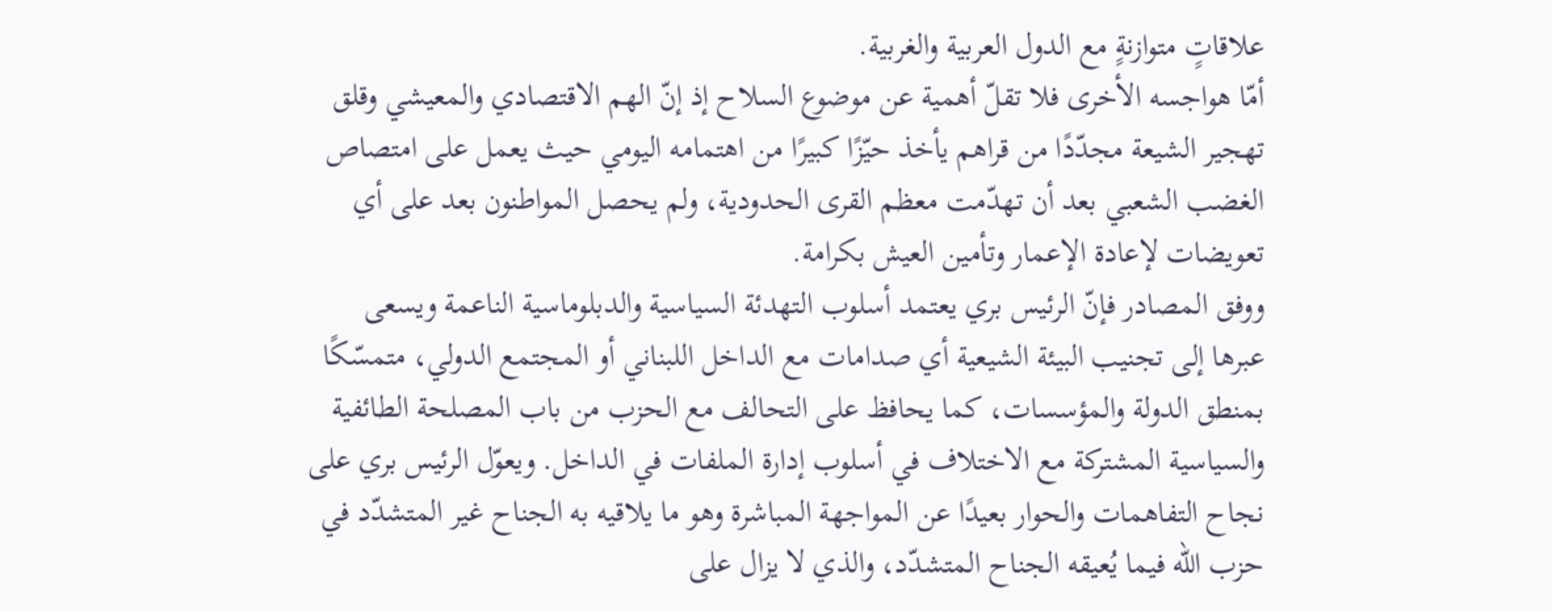علاقاتٍ متوازنةٍ مع الدول العربية والغربية.
أمّا هواجسه الأخرى فلا تقلّ أهمية عن موضوع السلاح إذ إنّ الهم الاقتصادي والمعيشي وقلق تهجير الشيعة مجدّدًا من قراهم يأخذ حيّزًا كبيرًا من اهتمامه اليومي حيث يعمل على امتصاص الغضب الشعبي بعد أن تهدّمت معظم القرى الحدودية، ولم يحصل المواطنون بعد على أي تعويضات لإعادة الإعمار وتأمين العيش بكرامة.
ووفق المصادر فإنّ الرئيس بري يعتمد أسلوب التهدئة السياسية والدبلوماسية الناعمة ويسعى عبرها إلى تجنيب البيئة الشيعية أي صدامات مع الداخل اللبناني أو المجتمع الدولي، متمسّكًا بمنطق الدولة والمؤسسات، كما يحافظ على التحالف مع الحزب من باب المصلحة الطائفية والسياسية المشتركة مع الاختلاف في أسلوب إدارة الملفات في الداخل. ويعوّل الرئيس بري على نجاح التفاهمات والحوار بعيدًا عن المواجهة المباشرة وهو ما يلاقيه به الجناح غير المتشدّد في حزب الله فيما يُعيقه الجناح المتشدّد، والذي لا يزال على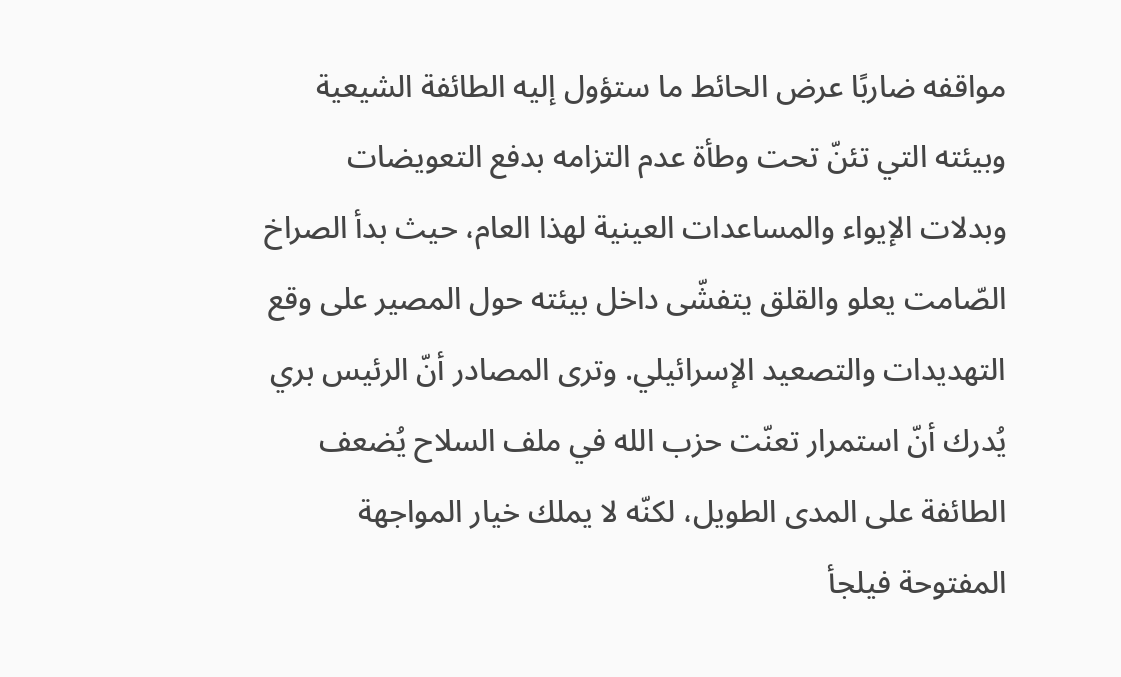مواقفه ضاربًا عرض الحائط ما ستؤول إليه الطائفة الشيعية وبيئته التي تئنّ تحت وطأة عدم التزامه بدفع التعويضات وبدلات الإيواء والمساعدات العينية لهذا العام، حيث بدأ الصراخ الصّامت يعلو والقلق يتفشّى داخل بيئته حول المصير على وقع التهديدات والتصعيد الإسرائيلي. وترى المصادر أنّ الرئيس بري يُدرك أنّ استمرار تعنّت حزب الله في ملف السلاح يُضعف الطائفة على المدى الطويل، لكنّه لا يملك خيار المواجهة المفتوحة فيلجأ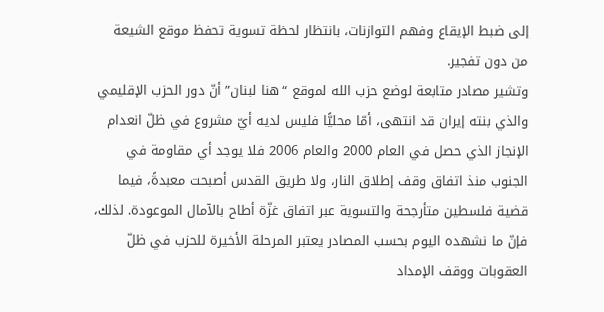إلى ضبط الإيقاع وفهم التوازنات، بانتظار لحظة تسوية تحفظ موقع الشيعة من دون تفجير.
وتشير مصادر متابعة لوضع حزب الله لموقع “هنا لبنان” أنّ دور الحزب الإقليمي والذي بنته إيران قد انتهى، أمّا محليًّا فليس لديه أيّ مشروع في ظلّ انعدام الإنجاز الذي حصل في العام 2000 والعام 2006 فلا يوجد أي مقاومة في الجنوب منذ اتفاق وقف إطلاق النار، ولا طريق القدس أصبحت معبدةً، فيما قضية فلسطين متأرجحة والتسوية عبر اتفاق غزّة أطاح بالآمال الموعودة. لذلك، فإنّ ما نشهده اليوم بحسب المصادر يعتبر المرحلة الأخيرة للحزب في ظلّ العقوبات ووقف الإمداد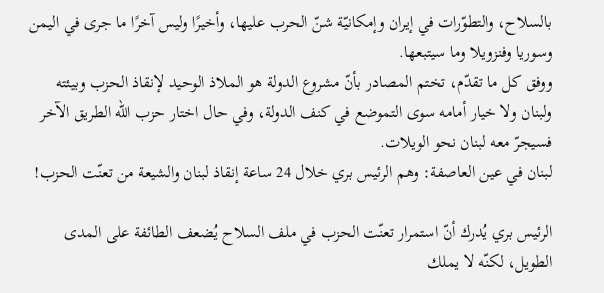بالسلاح، والتطوّرات في إيران وإمكانيّة شنّ الحرب عليها، وأخيرًا وليس آخرًا ما جرى في اليمن وسوريا وفنزويلا وما سيتبعها.
ووفق كل ما تقدّم، تختم المصادر بأنّ مشروع الدولة هو الملاذ الوحيد لإنقاذ الحزب وبيئته ولبنان ولا خيار أمامه سوى التموضع في كنف الدولة، وفي حال اختار حزب الله الطريق الآخر فسيجرّ معه لبنان نحو الويلات.
لبنان في عين العاصفة: وهم الرئيس بري خلال 24 ساعة إنقاذ لبنان والشيعة من تعنّت الحزب!

الرئيس بري يُدرك أنّ استمرار تعنّت الحزب في ملف السلاح يُضعف الطائفة على المدى الطويل، لكنّه لا يملك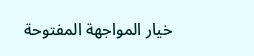خيار المواجهة المفتوحة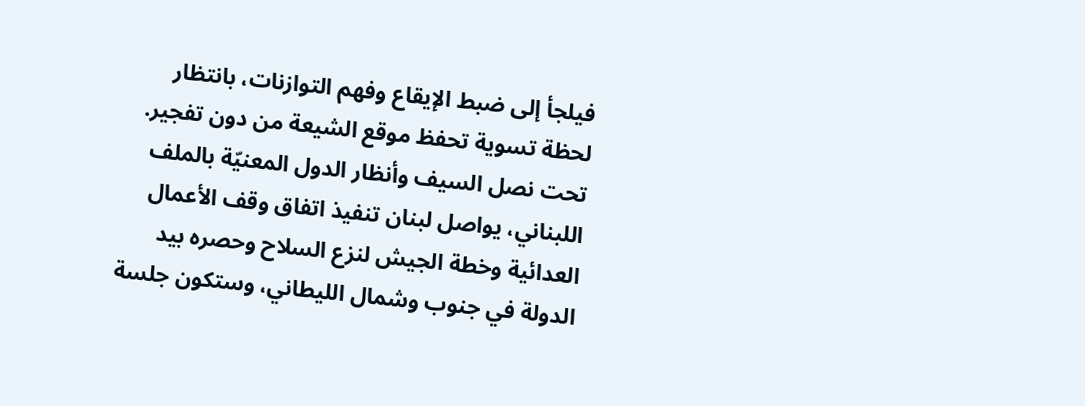فيلجأ إلى ضبط الإيقاع وفهم التوازنات، بانتظار لحظة تسوية تحفظ موقع الشيعة من دون تفجير.
تحت نصل السيف وأنظار الدول المعنيّة بالملف اللبناني، يواصل لبنان تنفيذ اتفاق وقف الأعمال العدائية وخطة الجيش لنزع السلاح وحصره بيد الدولة في جنوب وشمال الليطاني، وستكون جلسة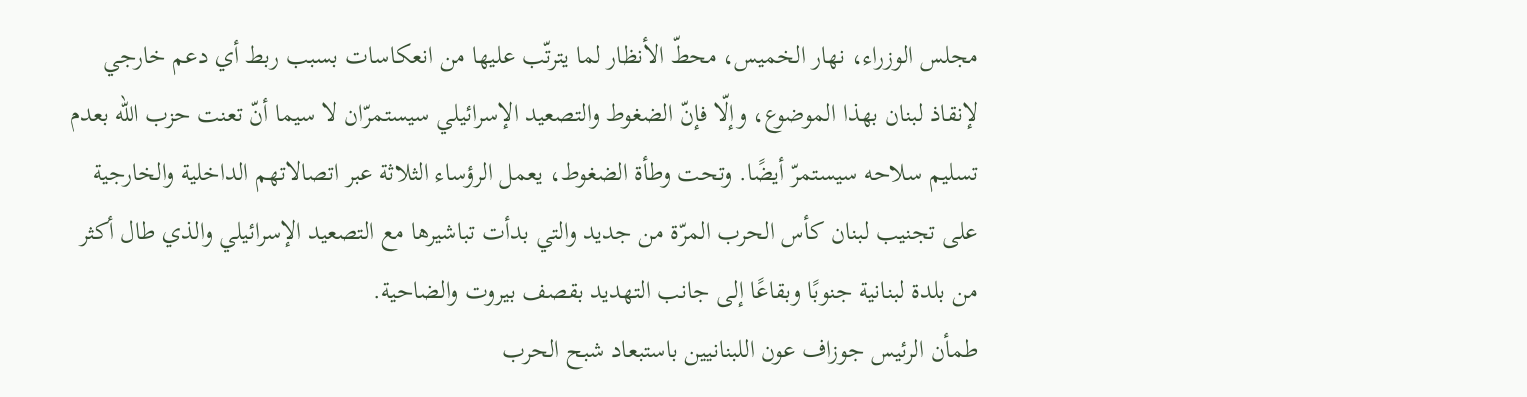مجلس الوزراء، نهار الخميس، محطّ الأنظار لما يترتّب عليها من انعكاسات بسبب ربط أي دعم خارجي لإنقاذ لبنان بهذا الموضوع، وإلّا فإنّ الضغوط والتصعيد الإسرائيلي سيستمرّان لا سيما أنّ تعنت حزب الله بعدم تسليم سلاحه سيستمرّ أيضًا. وتحت وطأة الضغوط، يعمل الرؤساء الثلاثة عبر اتصالاتهم الداخلية والخارجية على تجنيب لبنان كأس الحرب المرّة من جديد والتي بدأت تباشيرها مع التصعيد الإسرائيلي والذي طال أكثر من بلدة لبنانية جنوبًا وبقاعًا إلى جانب التهديد بقصف بيروت والضاحية.
طمأن الرئيس جوزاف عون اللبنانيين باستبعاد شبح الحرب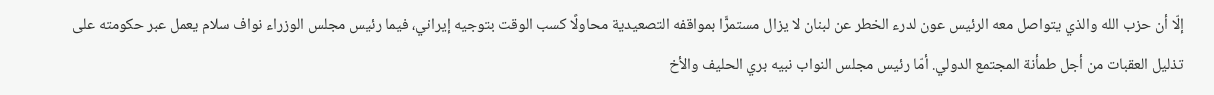إلّا أن حزب الله والذي يتواصل معه الرئيس عون لدرء الخطر عن لبنان لا يزال مستمرًّا بمواقفه التصعيدية محاولًا كسب الوقت بتوجيه إيراني، فيما رئيس مجلس الوزراء نواف سلام يعمل عبر حكومته على تذليل العقبات من أجل طمأنة المجتمع الدولي. أمّا رئيس مجلس النواب نبيه بري الحليف والأخ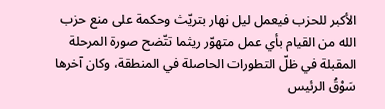الأكبر للحزب فيعمل ليل نهار بتريّث وحكمة على منع حزب الله من القيام بأي عمل متهوّر ريثما تتّضح صورة المرحلة المقبلة في ظلّ التطورات الحاصلة في المنطقة، وكان آخرها سَوْقُ الرئيس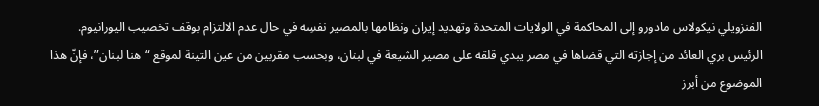الفنزويلي نيكولاس مادورو إلى المحاكمة في الولايات المتحدة وتهديد إيران ونظامها بالمصير نفسِه في حال عدم الالتزام بوقف تخصيب اليورانيوم.
الرئيس بري العائد من إجازته التي قضاها في مصر يبدي قلقه على مصير الشيعة في لبنان، وبحسب مقربين من عين التينة لموقع “هنا لبنان”، فإنّ هذا الموضوع من أبرز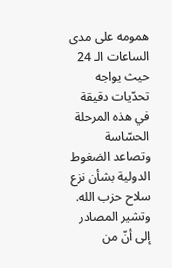همومه على مدى الساعات الـ 24 حيث يواجه تحدّيات دقيقة في هذه المرحلة الحسّاسة وتصاعد الضغوط الدولية بشأن نزع سلاح حزب الله.
وتشير المصادر إلى أنّ من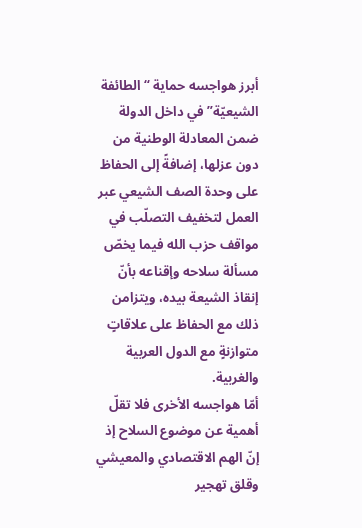أبرز هواجسه حماية “الطائفة الشيعيّة” في داخل الدولة ضمن المعادلة الوطنية من دون عزلها، إضافةً إلى الحفاظ على وحدة الصف الشيعي عبر العمل لتخفيف التصلّب في مواقف حزب الله فيما يخصّ مسألة سلاحه وإقناعه بأنّ إنقاذ الشيعة بيده، ويتزامن ذلك مع الحفاظ على علاقاتٍ متوازنةٍ مع الدول العربية والغربية.
أمّا هواجسه الأخرى فلا تقلّ أهمية عن موضوع السلاح إذ إنّ الهم الاقتصادي والمعيشي وقلق تهجير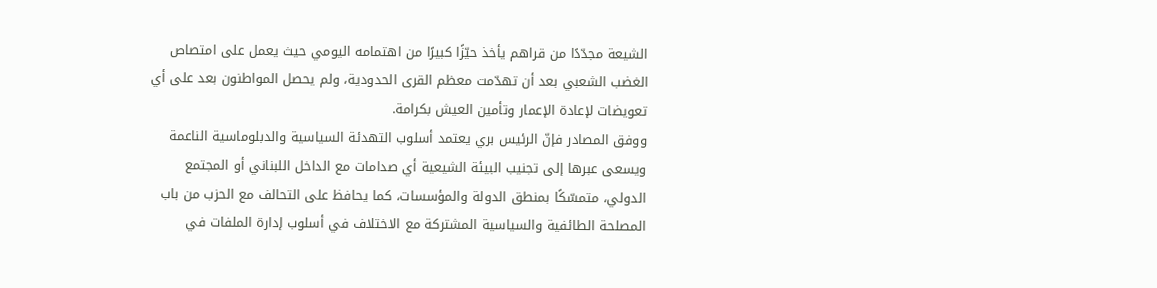الشيعة مجدّدًا من قراهم يأخذ حيّزًا كبيرًا من اهتمامه اليومي حيث يعمل على امتصاص الغضب الشعبي بعد أن تهدّمت معظم القرى الحدودية، ولم يحصل المواطنون بعد على أي تعويضات لإعادة الإعمار وتأمين العيش بكرامة.
ووفق المصادر فإنّ الرئيس بري يعتمد أسلوب التهدئة السياسية والدبلوماسية الناعمة ويسعى عبرها إلى تجنيب البيئة الشيعية أي صدامات مع الداخل اللبناني أو المجتمع الدولي، متمسّكًا بمنطق الدولة والمؤسسات، كما يحافظ على التحالف مع الحزب من باب المصلحة الطائفية والسياسية المشتركة مع الاختلاف في أسلوب إدارة الملفات في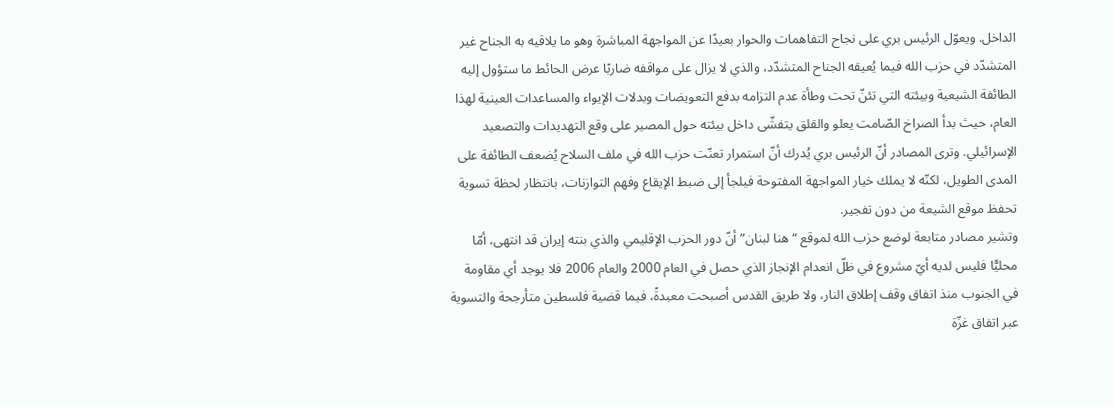الداخل. ويعوّل الرئيس بري على نجاح التفاهمات والحوار بعيدًا عن المواجهة المباشرة وهو ما يلاقيه به الجناح غير المتشدّد في حزب الله فيما يُعيقه الجناح المتشدّد، والذي لا يزال على مواقفه ضاربًا عرض الحائط ما ستؤول إليه الطائفة الشيعية وبيئته التي تئنّ تحت وطأة عدم التزامه بدفع التعويضات وبدلات الإيواء والمساعدات العينية لهذا العام، حيث بدأ الصراخ الصّامت يعلو والقلق يتفشّى داخل بيئته حول المصير على وقع التهديدات والتصعيد الإسرائيلي. وترى المصادر أنّ الرئيس بري يُدرك أنّ استمرار تعنّت حزب الله في ملف السلاح يُضعف الطائفة على المدى الطويل، لكنّه لا يملك خيار المواجهة المفتوحة فيلجأ إلى ضبط الإيقاع وفهم التوازنات، بانتظار لحظة تسوية تحفظ موقع الشيعة من دون تفجير.
وتشير مصادر متابعة لوضع حزب الله لموقع “هنا لبنان” أنّ دور الحزب الإقليمي والذي بنته إيران قد انتهى، أمّا محليًّا فليس لديه أيّ مشروع في ظلّ انعدام الإنجاز الذي حصل في العام 2000 والعام 2006 فلا يوجد أي مقاومة في الجنوب منذ اتفاق وقف إطلاق النار، ولا طريق القدس أصبحت معبدةً، فيما قضية فلسطين متأرجحة والتسوية عبر اتفاق غزّة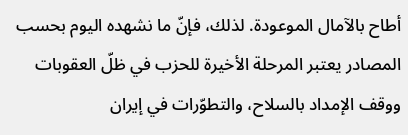أطاح بالآمال الموعودة. لذلك، فإنّ ما نشهده اليوم بحسب المصادر يعتبر المرحلة الأخيرة للحزب في ظلّ العقوبات ووقف الإمداد بالسلاح، والتطوّرات في إيران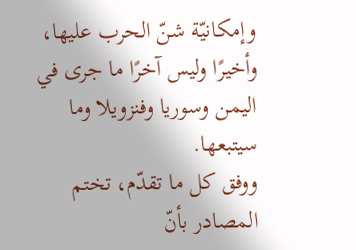وإمكانيّة شنّ الحرب عليها، وأخيرًا وليس آخرًا ما جرى في اليمن وسوريا وفنزويلا وما سيتبعها.
ووفق كل ما تقدّم، تختم المصادر بأنّ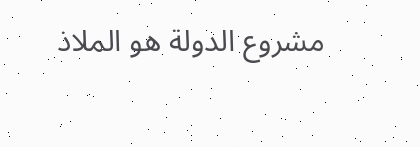مشروع الدولة هو الملاذ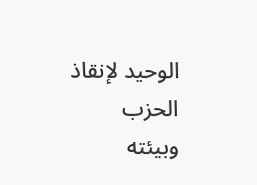الوحيد لإنقاذ الحزب وبيئته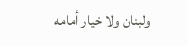ولبنان ولا خيار أمامه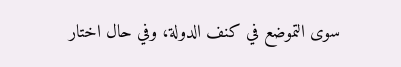سوى التموضع في كنف الدولة، وفي حال اختار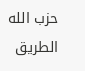حزب الله الطريق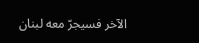الآخر فسيجرّ معه لبنان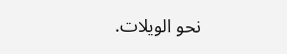نحو الويلات.